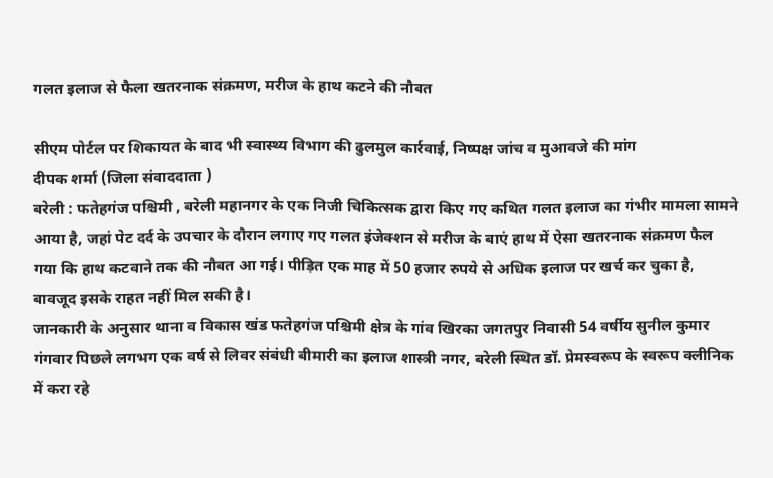गलत इलाज से फैला खतरनाक संक्रमण, मरीज के हाथ कटने की नौबत

सीएम पोर्टल पर शिकायत के बाद भी स्वास्थ्य विभाग की ढुलमुल कार्रवाई, निष्पक्ष जांच व मुआवजे की मांग
दीपक शर्मा (जिला संवाददाता )
बरेली : फतेहगंज पश्चिमी , बरेली महानगर के एक निजी चिकित्सक द्वारा किए गए कथित गलत इलाज का गंभीर मामला सामने आया है, जहां पेट दर्द के उपचार के दौरान लगाए गए गलत इंजेक्शन से मरीज के बाएं हाथ में ऐसा खतरनाक संक्रमण फैल गया कि हाथ कटवाने तक की नौबत आ गई। पीड़ित एक माह में 50 हजार रुपये से अधिक इलाज पर खर्च कर चुका है, बावजूद इसके राहत नहीं मिल सकी है।
जानकारी के अनुसार थाना व विकास खंड फतेहगंज पश्चिमी क्षेत्र के गांव खिरका जगतपुर निवासी 54 वर्षीय सुनील कुमार गंगवार पिछले लगभग एक वर्ष से लिवर संबंधी बीमारी का इलाज शास्त्री नगर, बरेली स्थित डॉ. प्रेमस्वरूप के स्वरूप क्लीनिक में करा रहे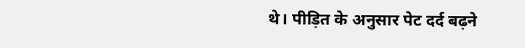थे। पीड़ित के अनुसार पेट दर्द बढ़ने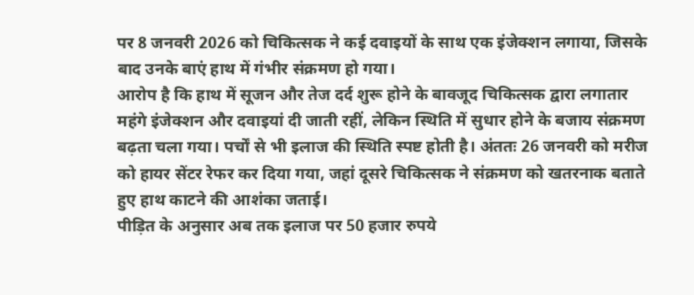पर 8 जनवरी 2026 को चिकित्सक ने कई दवाइयों के साथ एक इंजेक्शन लगाया, जिसके बाद उनके बाएं हाथ में गंभीर संक्रमण हो गया।
आरोप है कि हाथ में सूजन और तेज दर्द शुरू होने के बावजूद चिकित्सक द्वारा लगातार महंगे इंजेक्शन और दवाइयां दी जाती रहीं, लेकिन स्थिति में सुधार होने के बजाय संक्रमण बढ़ता चला गया। पर्चों से भी इलाज की स्थिति स्पष्ट होती है। अंततः 26 जनवरी को मरीज को हायर सेंटर रेफर कर दिया गया, जहां दूसरे चिकित्सक ने संक्रमण को खतरनाक बताते हुए हाथ काटने की आशंका जताई।
पीड़ित के अनुसार अब तक इलाज पर 50 हजार रुपये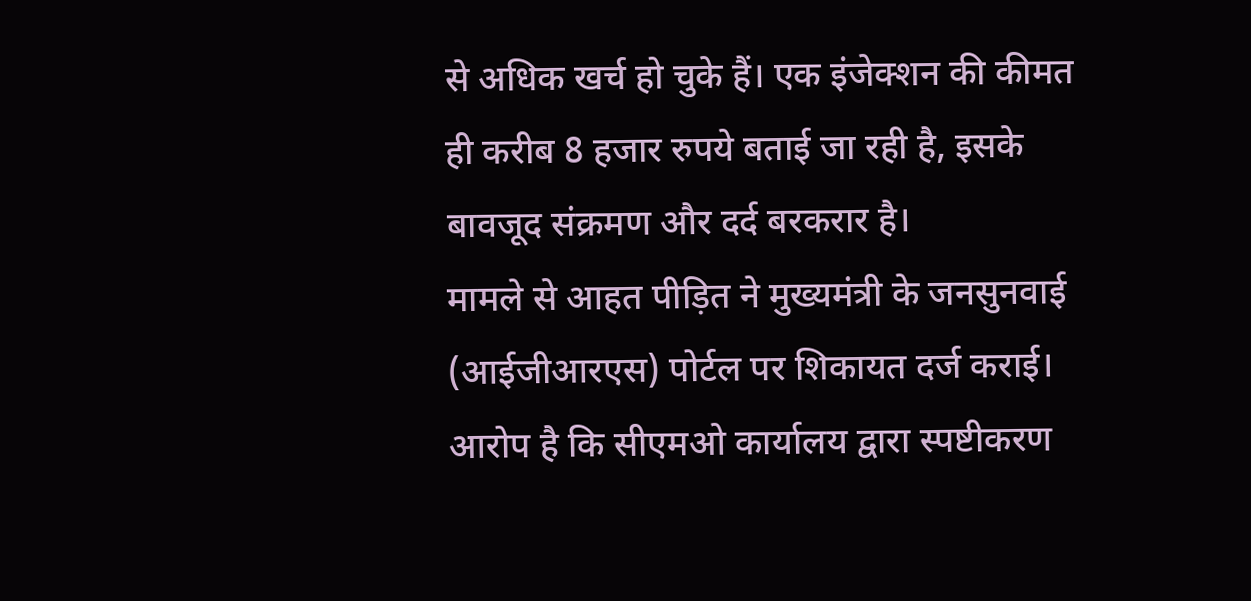से अधिक खर्च हो चुके हैं। एक इंजेक्शन की कीमत ही करीब 8 हजार रुपये बताई जा रही है, इसके बावजूद संक्रमण और दर्द बरकरार है।
मामले से आहत पीड़ित ने मुख्यमंत्री के जनसुनवाई (आईजीआरएस) पोर्टल पर शिकायत दर्ज कराई। आरोप है कि सीएमओ कार्यालय द्वारा स्पष्टीकरण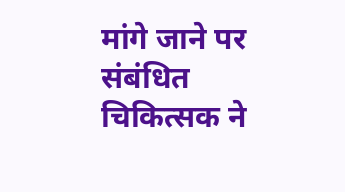मांगे जाने पर संबंधित चिकित्सक ने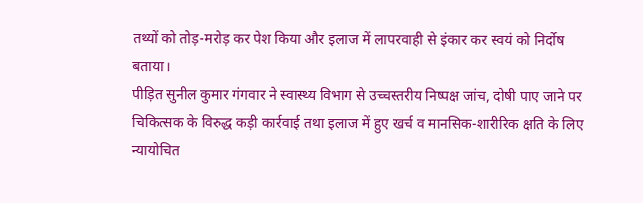तथ्यों को तोड़-मरोड़ कर पेश किया और इलाज में लापरवाही से इंकार कर स्वयं को निर्दोष बताया।
पीड़ित सुनील कुमार गंगवार ने स्वास्थ्य विभाग से उच्चस्तरीय निष्पक्ष जांच, दोषी पाए जाने पर चिकित्सक के विरुद्ध कड़ी कार्रवाई तथा इलाज में हुए खर्च व मानसिक-शारीरिक क्षति के लिए न्यायोचित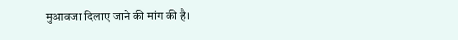मुआवजा दिलाए जाने की मांग की है।